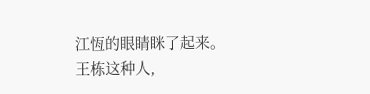江恆的眼睛眯了起来。
王栋这种人,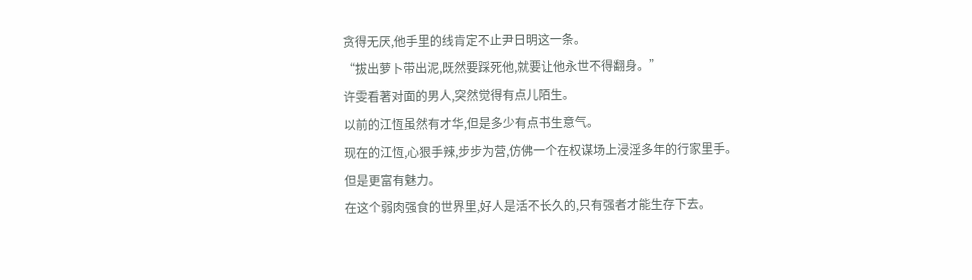贪得无厌,他手里的线肯定不止尹日明这一条。
“拔出萝卜带出泥,既然要踩死他,就要让他永世不得翻身。”
许雯看著对面的男人,突然觉得有点儿陌生。
以前的江恆虽然有才华,但是多少有点书生意气。
现在的江恆,心狠手辣,步步为营,仿佛一个在权谋场上浸淫多年的行家里手。
但是更富有魅力。
在这个弱肉强食的世界里,好人是活不长久的,只有强者才能生存下去。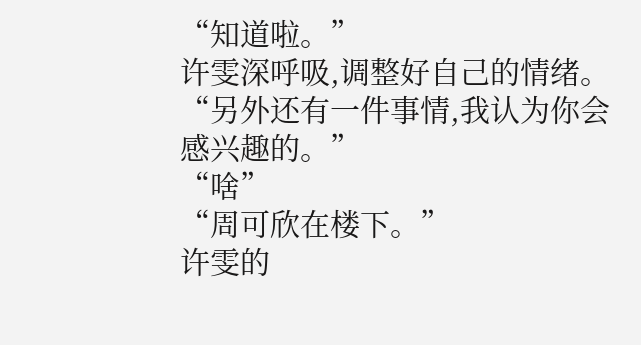“知道啦。”
许雯深呼吸,调整好自己的情绪。
“另外还有一件事情,我认为你会感兴趣的。”
“啥”
“周可欣在楼下。”
许雯的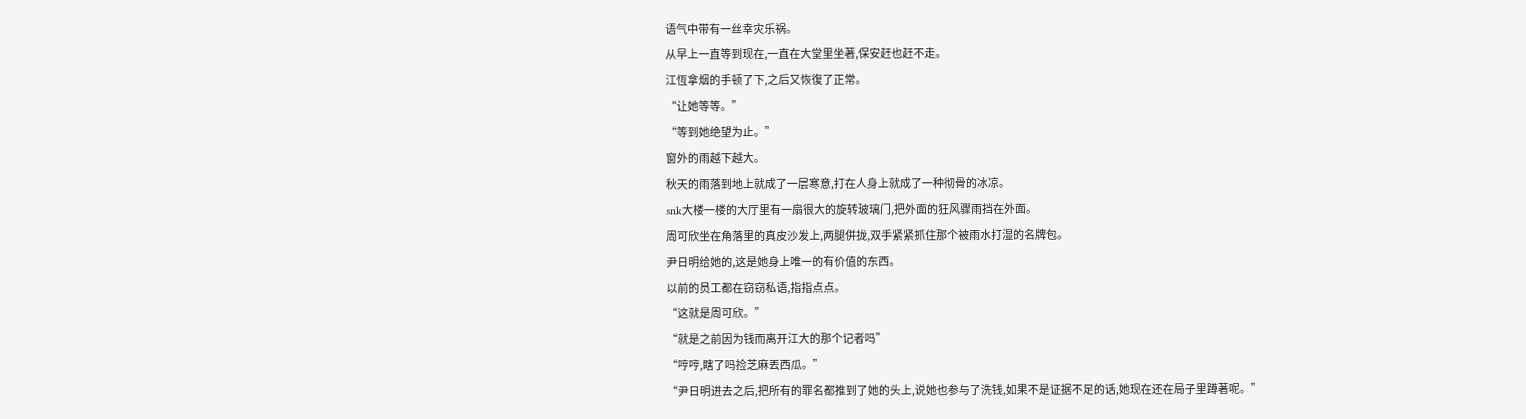语气中带有一丝幸灾乐祸。
从早上一直等到现在,一直在大堂里坐著,保安赶也赶不走。
江恆拿烟的手顿了下,之后又恢復了正常。
“让她等等。”
“等到她绝望为止。”
窗外的雨越下越大。
秋天的雨落到地上就成了一层寒意,打在人身上就成了一种彻骨的冰凉。
snk大楼一楼的大厅里有一扇很大的旋转玻璃门,把外面的狂风骤雨挡在外面。
周可欣坐在角落里的真皮沙发上,两腿併拢,双手紧紧抓住那个被雨水打湿的名牌包。
尹日明给她的,这是她身上唯一的有价值的东西。
以前的员工都在窃窃私语,指指点点。
“这就是周可欣。”
“就是之前因为钱而离开江大的那个记者吗”
“哼哼,瞎了吗捡芝麻丟西瓜。”
“尹日明进去之后,把所有的罪名都推到了她的头上,说她也参与了洗钱,如果不是证据不足的话,她现在还在局子里蹲著呢。”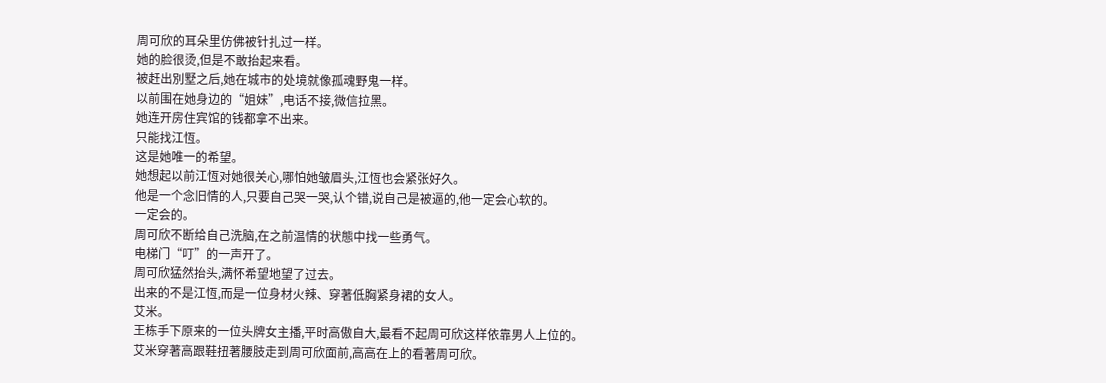周可欣的耳朵里仿佛被针扎过一样。
她的脸很烫,但是不敢抬起来看。
被赶出別墅之后,她在城市的处境就像孤魂野鬼一样。
以前围在她身边的“姐妹”,电话不接,微信拉黑。
她连开房住宾馆的钱都拿不出来。
只能找江恆。
这是她唯一的希望。
她想起以前江恆对她很关心,哪怕她皱眉头,江恆也会紧张好久。
他是一个念旧情的人,只要自己哭一哭,认个错,说自己是被逼的,他一定会心软的。
一定会的。
周可欣不断给自己洗脑,在之前温情的状態中找一些勇气。
电梯门“叮”的一声开了。
周可欣猛然抬头,满怀希望地望了过去。
出来的不是江恆,而是一位身材火辣、穿著低胸紧身裙的女人。
艾米。
王栋手下原来的一位头牌女主播,平时高傲自大,最看不起周可欣这样依靠男人上位的。
艾米穿著高跟鞋扭著腰肢走到周可欣面前,高高在上的看著周可欣。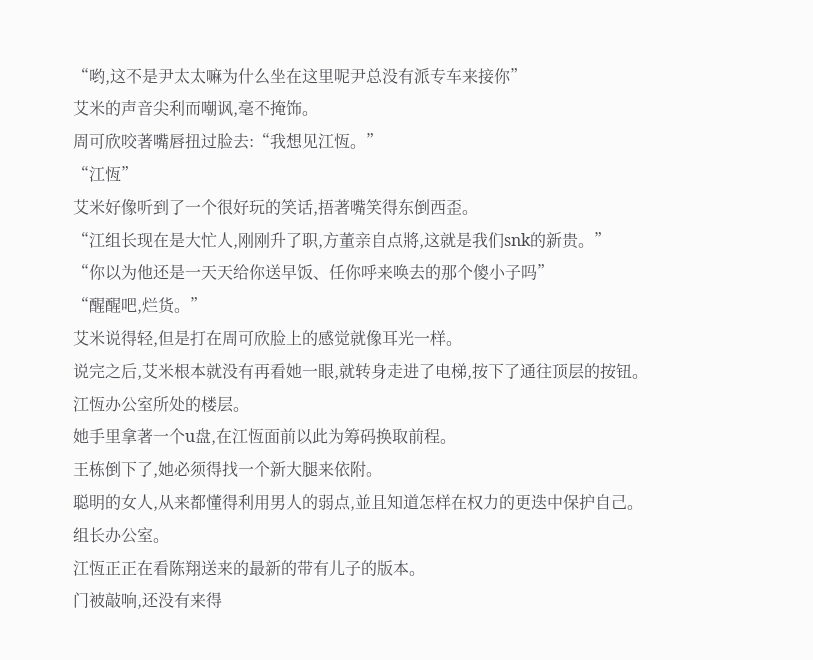“哟,这不是尹太太嘛为什么坐在这里呢尹总没有派专车来接你”
艾米的声音尖利而嘲讽,毫不掩饰。
周可欣咬著嘴唇扭过脸去:“我想见江恆。”
“江恆”
艾米好像听到了一个很好玩的笑话,捂著嘴笑得东倒西歪。
“江组长现在是大忙人,刚刚升了职,方董亲自点將,这就是我们snk的新贵。”
“你以为他还是一天天给你送早饭、任你呼来唤去的那个傻小子吗”
“醒醒吧,烂货。”
艾米说得轻,但是打在周可欣脸上的感觉就像耳光一样。
说完之后,艾米根本就没有再看她一眼,就转身走进了电梯,按下了通往顶层的按钮。
江恆办公室所处的楼层。
她手里拿著一个u盘,在江恆面前以此为筹码换取前程。
王栋倒下了,她必须得找一个新大腿来依附。
聪明的女人,从来都懂得利用男人的弱点,並且知道怎样在权力的更迭中保护自己。
组长办公室。
江恆正正在看陈翔送来的最新的带有儿子的版本。
门被敲响,还没有来得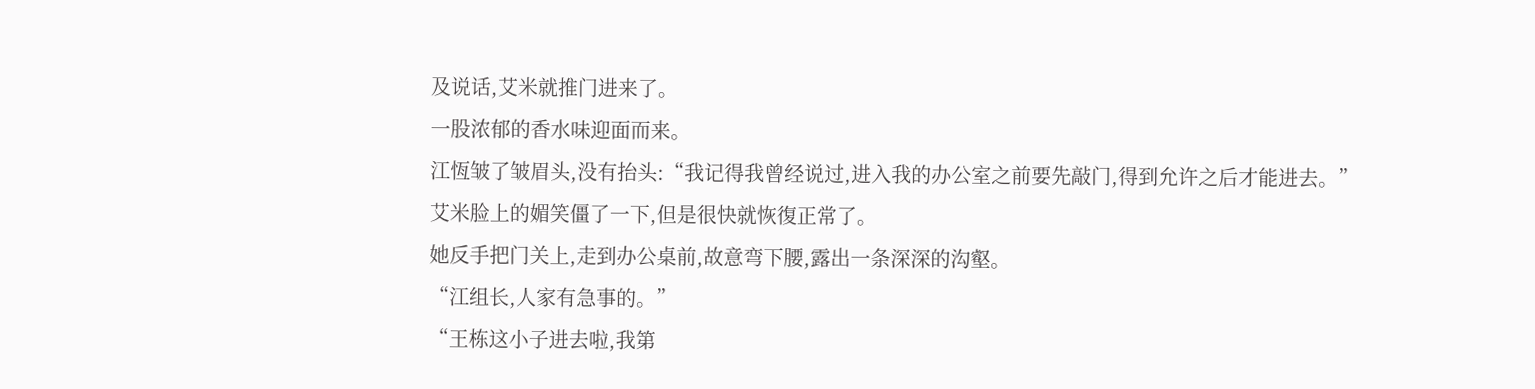及说话,艾米就推门进来了。
一股浓郁的香水味迎面而来。
江恆皱了皱眉头,没有抬头:“我记得我曾经说过,进入我的办公室之前要先敲门,得到允许之后才能进去。”
艾米脸上的媚笑僵了一下,但是很快就恢復正常了。
她反手把门关上,走到办公桌前,故意弯下腰,露出一条深深的沟壑。
“江组长,人家有急事的。”
“王栋这小子进去啦,我第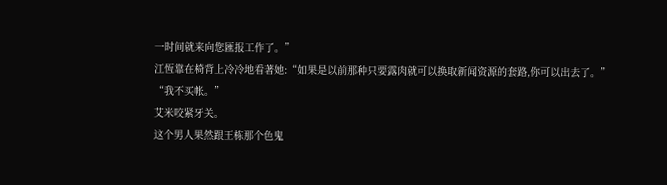一时间就来向您匯报工作了。”
江恆靠在椅背上冷冷地看著她:“如果是以前那种只要露肉就可以换取新闻资源的套路,你可以出去了。”
“我不买帐。”
艾米咬紧牙关。
这个男人果然跟王栋那个色鬼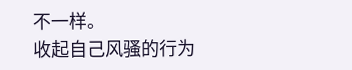不一样。
收起自己风骚的行为